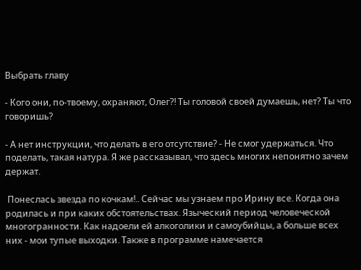Выбрать главу

- Кого они, по-твоему, охраняют, Олег?! Ты головой своей думаешь, нет? Ты что говоришь?

- А нет инструкции, что делать в его отсутствие? - Не смог удержаться. Что поделать, такая натура. Я же рассказывал, что здесь многих непонятно зачем держат.

 Понеслась звезда по кочкам!.. Сейчас мы узнаем про Ирину все. Когда она родилась и при каких обстоятельствах. Языческий период человеческой многогранности. Как надоели ей алкоголики и самоубийцы, а больше всех них - мои тупые выходки. Также в программе намечается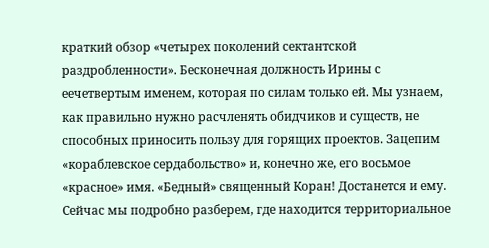краткий обзор «четырех поколений сектантской раздробленности». Бесконечная должность Ирины с еечетвертым именем, которая по силам только ей. Мы узнаем, как правильно нужно расчленять обидчиков и существ, не способных приносить пользу для горящих проектов. Зацепим «кораблевское сердабольство» и, конечно же, его восьмое «красное» имя. «Бедный» священный Коран! Достанется и ему. Сейчас мы подробно разберем, где находится территориальное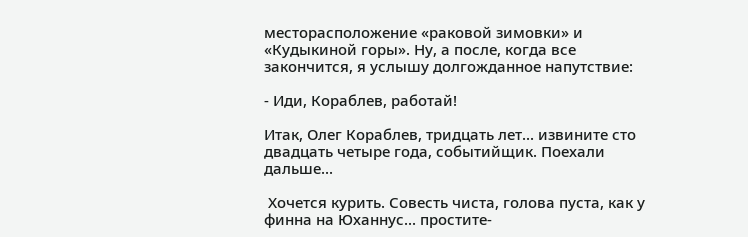месторасположение «раковой зимовки» и «Кудыкиной горы». Ну, а после, когда все закончится, я услышу долгожданное напутствие:

- Иди, Кораблев, работай!

Итак, Олег Кораблев, тридцать лет... извините сто двадцать четыре года, событийщик. Поехали дальше...

 Хочется курить. Совесть чиста, голова пуста, как у финна на Юханнус... простите-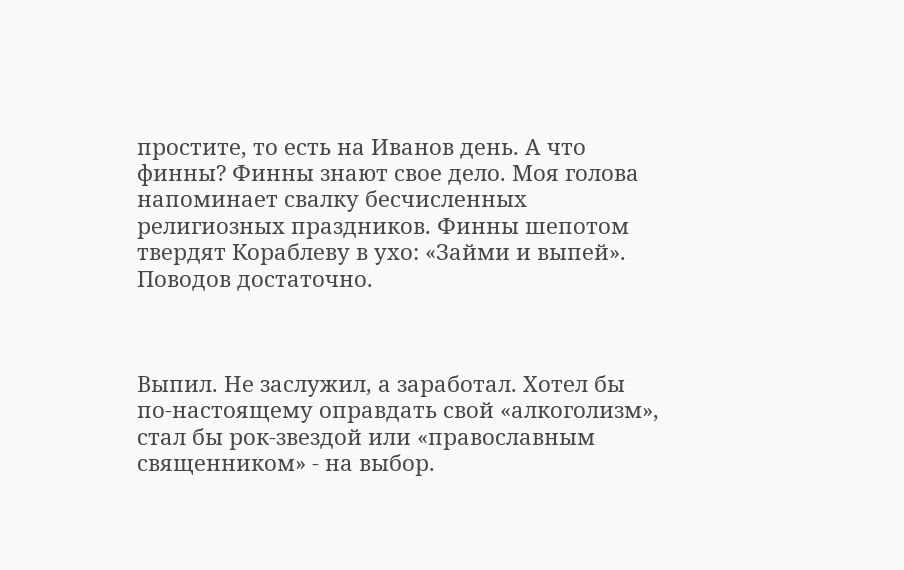простите, то есть на Иванов день. А что финны? Финны знают свое дело. Моя голова напоминает свалку бесчисленных религиозных праздников. Финны шепотом твердят Кораблеву в ухо: «Займи и выпей». Поводов достаточно.



Выпил. Не заслужил, а заработал. Хотел бы по-настоящему оправдать свой «алкоголизм», стал бы рок-звездой или «православным священником» - на выбор.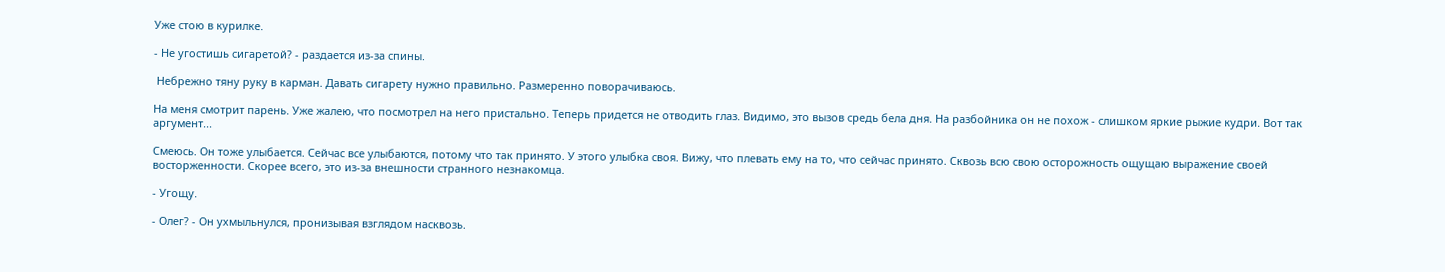Уже стою в курилке.

- Не угостишь сигаретой? - раздается из-за спины.

 Небрежно тяну руку в карман. Давать сигарету нужно правильно. Размеренно поворачиваюсь.

На меня смотрит парень. Уже жалею, что посмотрел на него пристально. Теперь придется не отводить глаз. Видимо, это вызов средь бела дня. На разбойника он не похож - слишком яркие рыжие кудри. Вот так аргумент...

Смеюсь. Он тоже улыбается. Сейчас все улыбаются, потому что так принято. У этого улыбка своя. Вижу, что плевать ему на то, что сейчас принято. Сквозь всю свою осторожность ощущаю выражение своей восторженности. Скорее всего, это из-за внешности странного незнакомца.

- Угощу.

- Олег? - Он ухмыльнулся, пронизывая взглядом насквозь.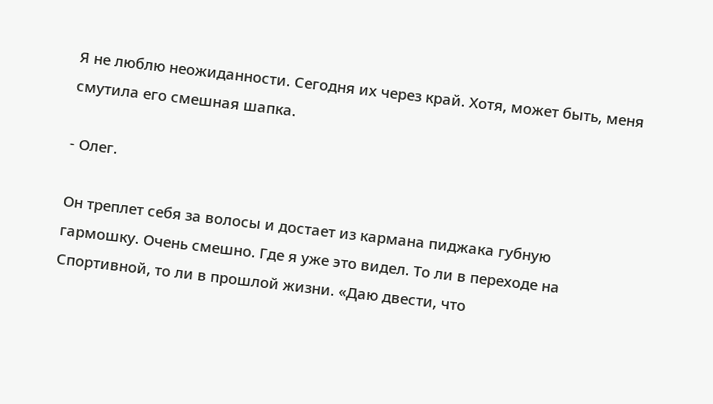Я не люблю неожиданности. Сегодня их через край. Хотя, может быть, меня смутила его смешная шапка.

- Олег.

Он треплет себя за волосы и достает из кармана пиджака губную гармошку. Очень смешно. Где я уже это видел. То ли в переходе на Спортивной, то ли в прошлой жизни. «Даю двести, что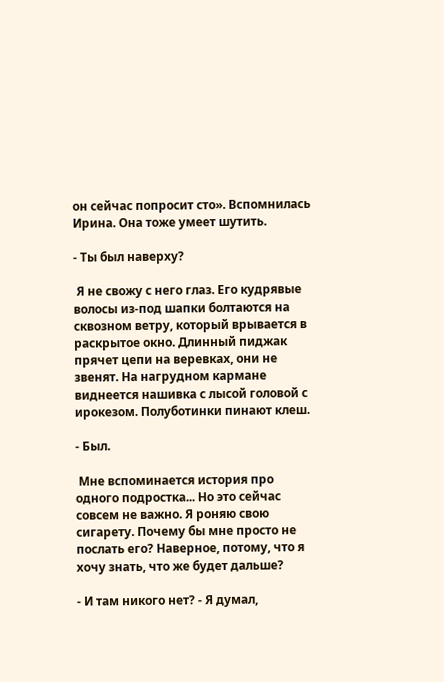он сейчас попросит сто». Вспомнилась Ирина. Она тоже умеет шутить.

- Ты был наверху?

 Я не свожу с него глаз. Его кудрявые волосы из-под шапки болтаются на сквозном ветру, который врывается в раскрытое окно. Длинный пиджак прячет цепи на веревках, они не звенят. На нагрудном кармане виднеется нашивка с лысой головой с ирокезом. Полуботинки пинают клеш.

- Был.

 Мне вспоминается история про одного подростка... Но это сейчас совсем не важно. Я роняю свою сигарету. Почему бы мне просто не послать его? Наверное, потому, что я хочу знать, что же будет дальше?

- И там никого нет? - Я думал,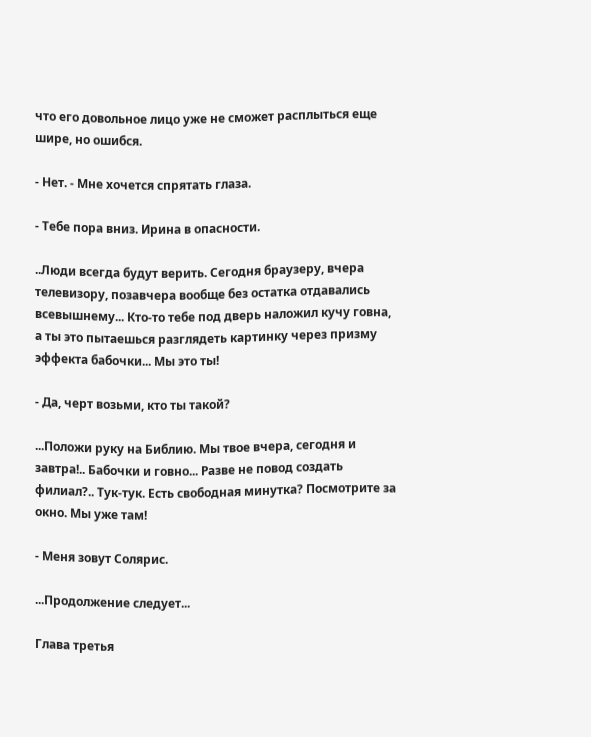что его довольное лицо уже не сможет расплыться еще шире, но ошибся.

- Нет. - Мне хочется спрятать глаза.

- Тебе пора вниз. Ирина в опасности.

..Люди всегда будут верить. Сегодня браузеру, вчера телевизору, позавчера вообще без остатка отдавались всевышнему... Кто-то тебе под дверь наложил кучу говна, а ты это пытаешься разглядеть картинку через призму эффекта бабочки... Мы это ты!

- Да, черт возьми, кто ты такой?

...Положи руку на Библию. Мы твое вчера, сегодня и завтра!.. Бабочки и говно... Разве не повод создать филиал?.. Тук-тук. Есть свободная минутка? Посмотрите за окно. Мы уже там!

- Меня зовут Солярис.

...Продолжение следует...

Глава третья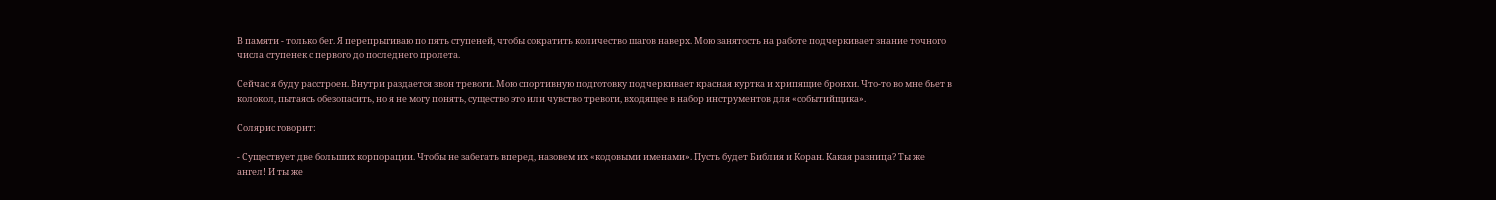В памяти - только бег. Я перепрыгиваю по пять ступеней, чтобы сократить количество шагов наверх. Мою занятость на работе подчеркивает знание точного числа ступенек с первого до последнего пролета.

Сейчас я буду расстроен. Внутри раздается звон тревоги. Мою спортивную подготовку подчеркивает красная куртка и хрипящие бронхи. Что-то во мне бьет в колокол, пытаясь обезопасить, но я не могу понять, существо это или чувство тревоги, входящее в набор инструментов для «событийщика».

Солярис говорит:

- Существует две больших корпорации. Чтобы не забегать вперед, назовем их «кодовыми именами». Пусть будет Библия и Коран. Какая разница? Ты же ангел! И ты же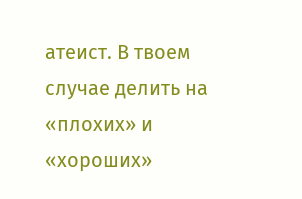атеист. В твоем случае делить на «плохих» и «хороших»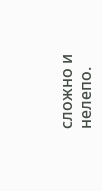сложно и нелепо.